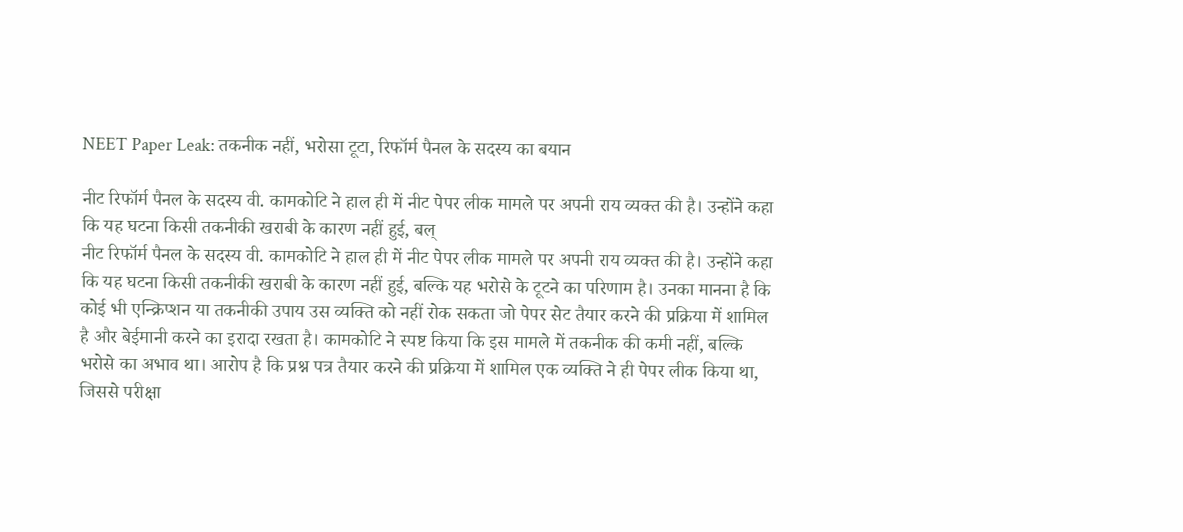NEET Paper Leak: तकनीक नहीं, भरोसा टूटा, रिफॉर्म पैनल के सदस्य का बयान

नीट रिफॉर्म पैनल के सदस्य वी. कामकोटि ने हाल ही में नीट पेपर लीक मामले पर अपनी राय व्यक्त की है। उन्होंने कहा कि यह घटना किसी तकनीकी खराबी के कारण नहीं हुई, बल्
नीट रिफॉर्म पैनल के सदस्य वी. कामकोटि ने हाल ही में नीट पेपर लीक मामले पर अपनी राय व्यक्त की है। उन्होंने कहा कि यह घटना किसी तकनीकी खराबी के कारण नहीं हुई, बल्कि यह भरोसे के टूटने का परिणाम है। उनका मानना है कि कोई भी एन्क्रिप्शन या तकनीकी उपाय उस व्यक्ति को नहीं रोक सकता जो पेपर सेट तैयार करने की प्रक्रिया में शामिल है और बेईमानी करने का इरादा रखता है। कामकोटि ने स्पष्ट किया कि इस मामले में तकनीक की कमी नहीं, बल्कि भरोसे का अभाव था। आरोप है कि प्रश्न पत्र तैयार करने की प्रक्रिया में शामिल एक व्यक्ति ने ही पेपर लीक किया था, जिससे परीक्षा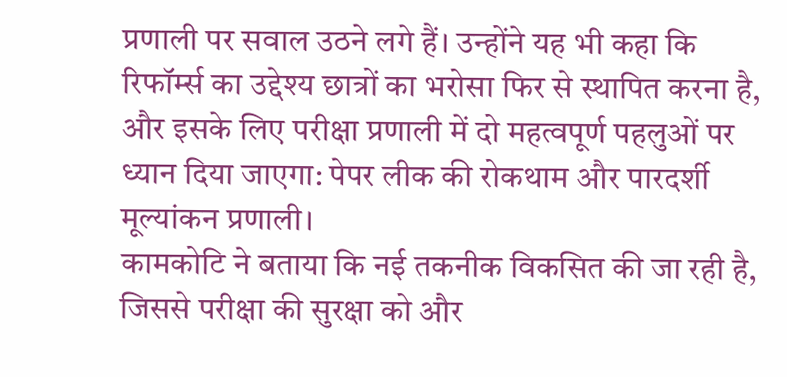प्रणाली पर सवाल उठने लगे हैं। उन्होंने यह भी कहा कि रिफॉर्म्स का उद्देश्य छात्रों का भरोसा फिर से स्थापित करना है, और इसके लिए परीक्षा प्रणाली में दो महत्वपूर्ण पहलुओं पर ध्यान दिया जाएगा: पेपर लीक की रोकथाम और पारदर्शी मूल्यांकन प्रणाली।
कामकोटि ने बताया कि नई तकनीक विकसित की जा रही है, जिससे परीक्षा की सुरक्षा को और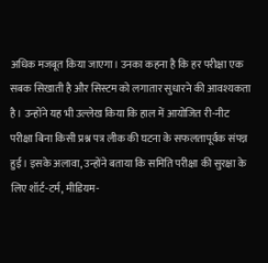अधिक मजबूत किया जाएगा। उनका कहना है कि हर परीक्षा एक सबक सिखाती है और सिस्टम को लगातार सुधारने की आवश्यकता है। उन्होंने यह भी उल्लेख किया कि हाल में आयोजित री-नीट परीक्षा बिना किसी प्रश्न पत्र लीक की घटना के सफलतापूर्वक संपन्न हुई। इसके अलावा, उन्होंने बताया कि समिति परीक्षा की सुरक्षा के लिए शॉर्ट-टर्म, मीडियम-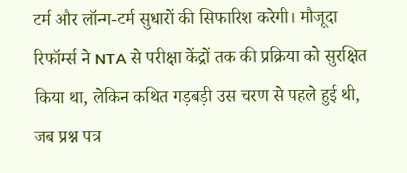टर्म और लॉन्ग-टर्म सुधारों की सिफारिश करेगी। मौजूदा रिफॉर्म्स ने NTA से परीक्षा केंद्रों तक की प्रक्रिया को सुरक्षित किया था, लेकिन कथित गड़बड़ी उस चरण से पहले हुई थी, जब प्रश्न पत्र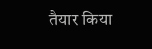तैयार किया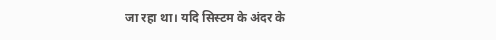जा रहा था। यदि सिस्टम के अंदर के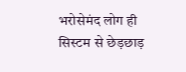भरोसेमंद लोग ही सिस्टम से छेड़छाड़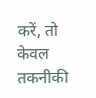करें, तो केवल तकनीकी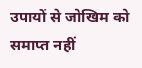उपायों से जोखिम को समाप्त नहीं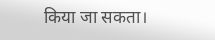किया जा सकता।